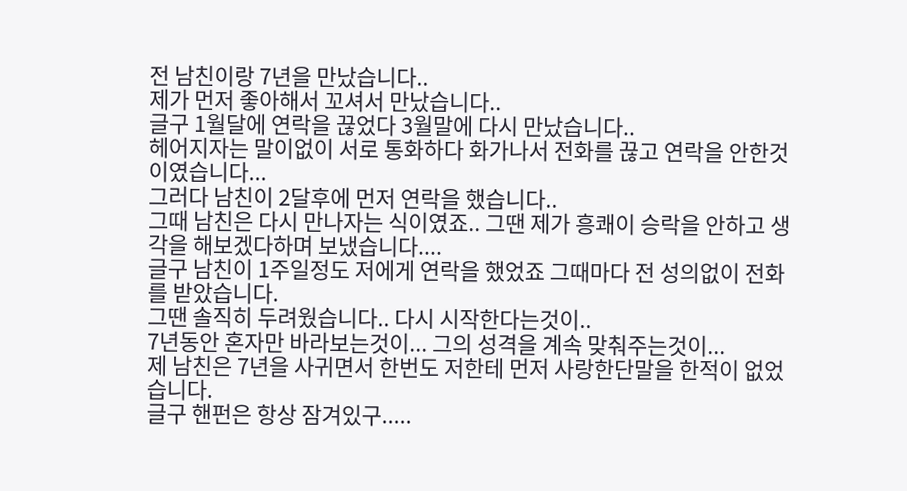전 남친이랑 7년을 만났습니다..
제가 먼저 좋아해서 꼬셔서 만났습니다..
글구 1월달에 연락을 끊었다 3월말에 다시 만났습니다..
헤어지자는 말이없이 서로 통화하다 화가나서 전화를 끊고 연락을 안한것이였습니다...
그러다 남친이 2달후에 먼저 연락을 했습니다..
그때 남친은 다시 만나자는 식이였죠.. 그땐 제가 흥쾌이 승락을 안하고 생각을 해보겠다하며 보냈습니다....
글구 남친이 1주일정도 저에게 연락을 했었죠 그때마다 전 성의없이 전화를 받았습니다.
그땐 솔직히 두려웠습니다.. 다시 시작한다는것이..
7년동안 혼자만 바라보는것이... 그의 성격을 계속 맞춰주는것이...
제 남친은 7년을 사귀면서 한번도 저한테 먼저 사랑한단말을 한적이 없었습니다.
글구 핸펀은 항상 잠겨있구.....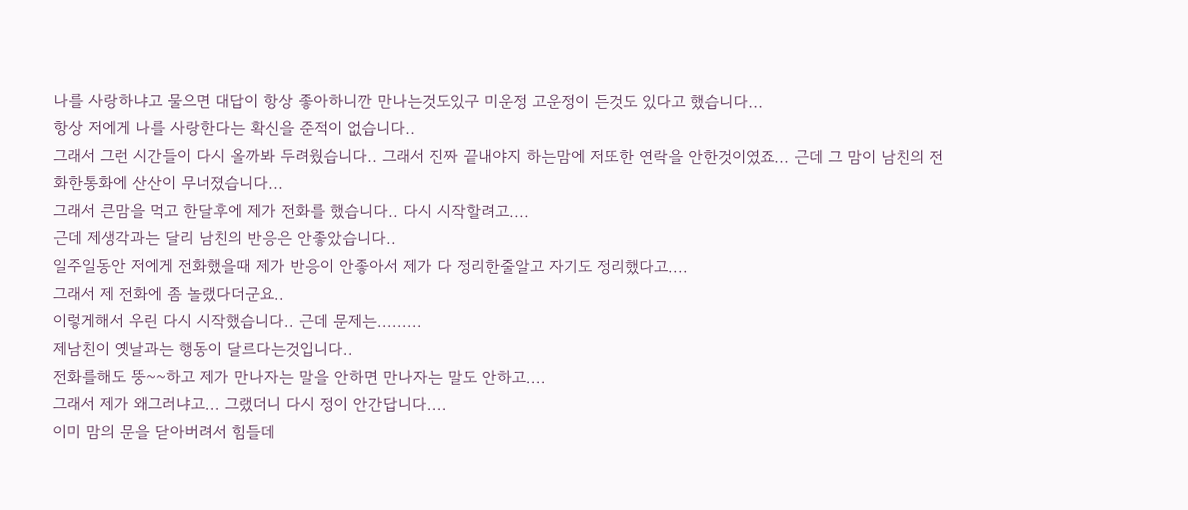나를 사랑하냐고 물으면 대답이 항상 좋아하니깐 만나는것도있구 미운정 고운정이 든것도 있다고 했습니다...
항상 저에게 나를 사랑한다는 확신을 준적이 없습니다..
그래서 그런 시간들이 다시 올까봐 두려웠습니다.. 그래서 진짜 끝내야지 하는맘에 저또한 연락을 안한것이였죠... 근데 그 맘이 남친의 전화한통화에 산산이 무너졌습니다...
그래서 큰맘을 먹고 한달후에 제가 전화를 했습니다.. 다시 시작할려고....
근데 제생각과는 달리 남친의 반응은 안좋았습니다..
일주일동안 저에게 전화했을때 제가 반응이 안좋아서 제가 다 정리한줄알고 자기도 정리했다고....
그래서 제 전화에 좀 놀랬다더군요..
이렇게해서 우린 다시 시작했습니다.. 근데 문제는.........
제남친이 옛날과는 행동이 달르다는것입니다..
전화를해도 뚱~~하고 제가 만나자는 말을 안하면 만나자는 말도 안하고....
그래서 제가 왜그러냐고... 그랬더니 다시 정이 안간답니다....
이미 맘의 문을 닫아버려서 힘들데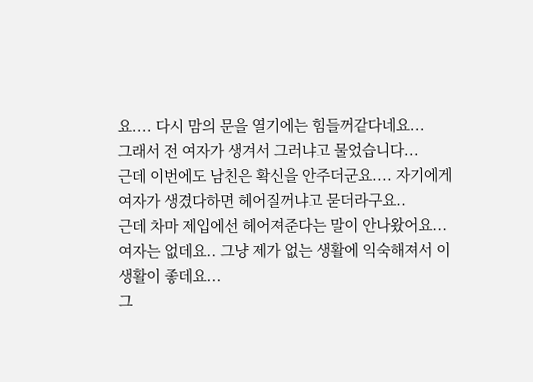요.... 다시 맘의 문을 열기에는 힘들꺼같다네요...
그래서 전 여자가 생겨서 그러냐고 물었습니다...
근데 이번에도 남친은 확신을 안주더군요.... 자기에게 여자가 생겼다하면 헤어질꺼냐고 묻더라구요..
근데 차마 제입에선 헤어져준다는 말이 안나왔어요...
여자는 없데요.. 그냥 제가 없는 생활에 익숙해져서 이생활이 좋데요...
그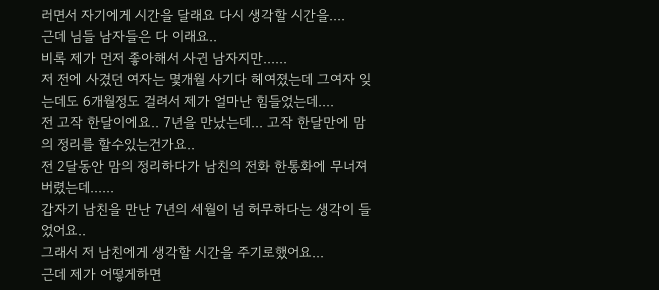러면서 자기에게 시간을 달래요 다시 생각할 시간을....
근데 님들 남자들은 다 이래요..
비록 제가 먼저 좋아해서 사귄 남자지만......
저 전에 사겼던 여자는 몇개월 사기다 헤여졌는데 그여자 잊는데도 6개월정도 걸려서 제가 얼마난 힘들었는데....
전 고작 한달이에요.. 7년을 만났는데... 고작 한달만에 맘의 정리를 할수있는건가요..
전 2달동안 맘의 정리하다가 남친의 전화 한통화에 무너져 버렸는데......
갑자기 남친을 만난 7년의 세월이 넘 허무하다는 생각이 들었어요..
그래서 저 남친에게 생각할 시간을 주기로했어요...
근데 제가 어떻게하면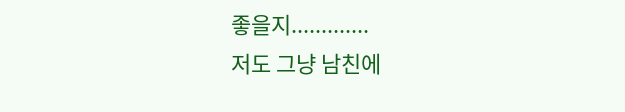좋을지.............
저도 그냥 남친에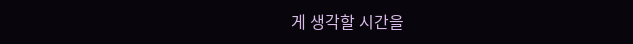게 생각할 시간을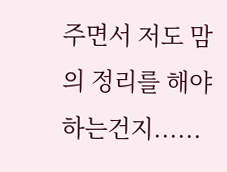주면서 저도 맘의 정리를 해야하는건지......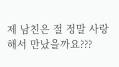제 남친은 절 정말 사랑해서 만났을까요???